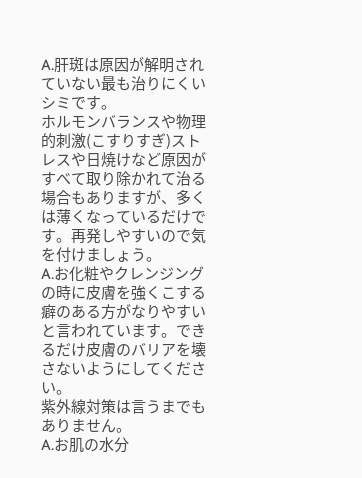A.肝斑は原因が解明されていない最も治りにくいシミです。
ホルモンバランスや物理的刺激(こすりすぎ)ストレスや日焼けなど原因がすべて取り除かれて治る場合もありますが、多くは薄くなっているだけです。再発しやすいので気を付けましょう。
A.お化粧やクレンジングの時に皮膚を強くこする癖のある方がなりやすいと言われています。できるだけ皮膚のバリアを壊さないようにしてください。
紫外線対策は言うまでもありません。
A.お肌の水分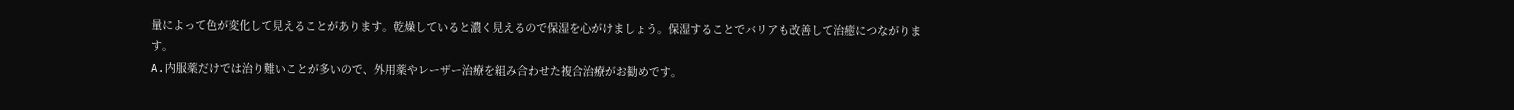量によって色が変化して見えることがあります。乾燥していると濃く見えるので保湿を心がけましょう。保湿することでバリアも改善して治癒につながります。
A.内服薬だけでは治り難いことが多いので、外用薬やレーザー治療を組み合わせた複合治療がお勧めです。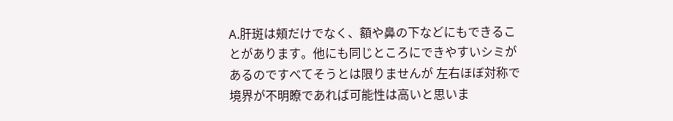A.肝斑は頬だけでなく、額や鼻の下などにもできることがあります。他にも同じところにできやすいシミがあるのですべてそうとは限りませんが 左右ほぼ対称で境界が不明瞭であれば可能性は高いと思いま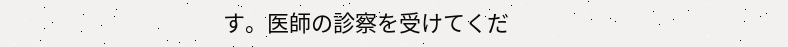す。医師の診察を受けてくだ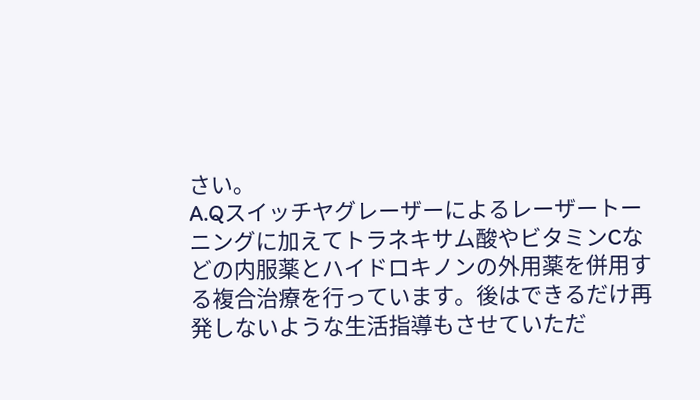さい。
A.Qスイッチヤグレーザーによるレーザートーニングに加えてトラネキサム酸やビタミンCなどの内服薬とハイドロキノンの外用薬を併用する複合治療を行っています。後はできるだけ再発しないような生活指導もさせていただ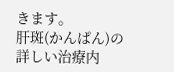きます。
肝斑(かんぱん)の詳しい治療内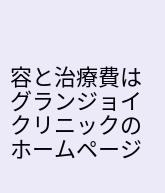容と治療費はグランジョイクリニックのホームページ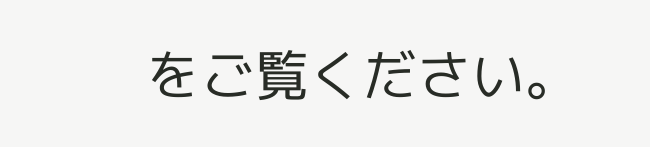をご覧ください。